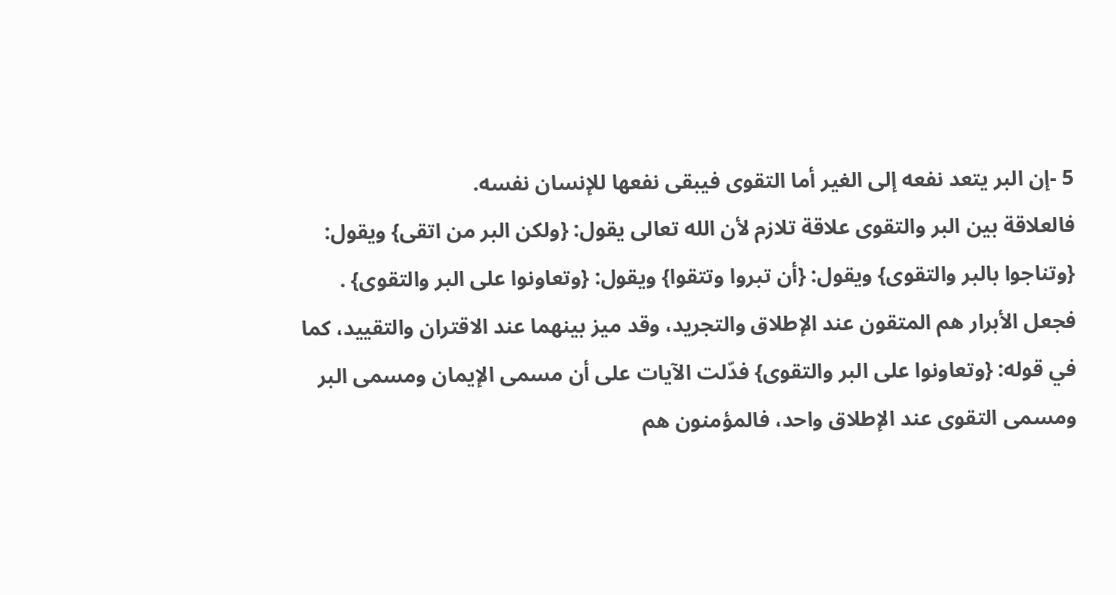5 -إن البر يتعد نفعه إلى الغير أما التقوى فيبقى نفعها للإنسان نفسه.
فالعلاقة بين البر والتقوى علاقة تلازم لأن الله تعالى يقول: {ولكن البر من اتقى} ويقول: {وتناجوا بالبر والتقوى} ويقول: {أن تبروا وتتقوا} ويقول: {وتعاونوا على البر والتقوى} .
فجعل الأبرار هم المتقون عند الإطلاق والتجريد، وقد ميز بينهما عند الاقتران والتقييد، كما في قوله: {وتعاونوا على البر والتقوى} فدّلت الآيات على أن مسمى الإيمان ومسمى البر ومسمى التقوى عند الإطلاق واحد، فالمؤمنون هم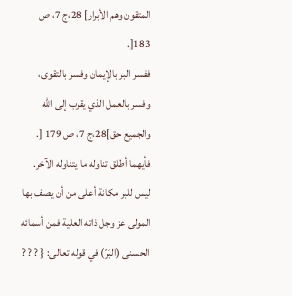المتقون وهم الأبرار] 28،ج 7، ص 183[.
ففسر البر بالإيمان وفسر بالتقوى، وفسر بالعمل الذي يقرب إلى الله والجميع حق]28،ج 7، ص 179 [.
فأيهما أطلق تناوله ما يتناوله الآخر.
ليس للبر مكانة أعلى من أن يصف بها المولى عز وجل ذاته العلية فمن أسمائه الحسنى (البَرّ) في قوله تعالى: { ? ? ?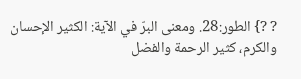? ?} الطور:28. ومعنى البرّ في الآية: الكثير الإحسان والكرم، كثير الرحمة والفضل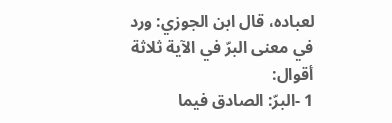لعباده، قال ابن الجوزي: ورد في معنى البرّ في الآية ثلاثة أقوال:
1 -البرّ: الصادق فيما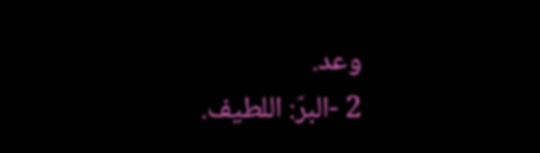وعد.
2 -البرّ: اللطيف.